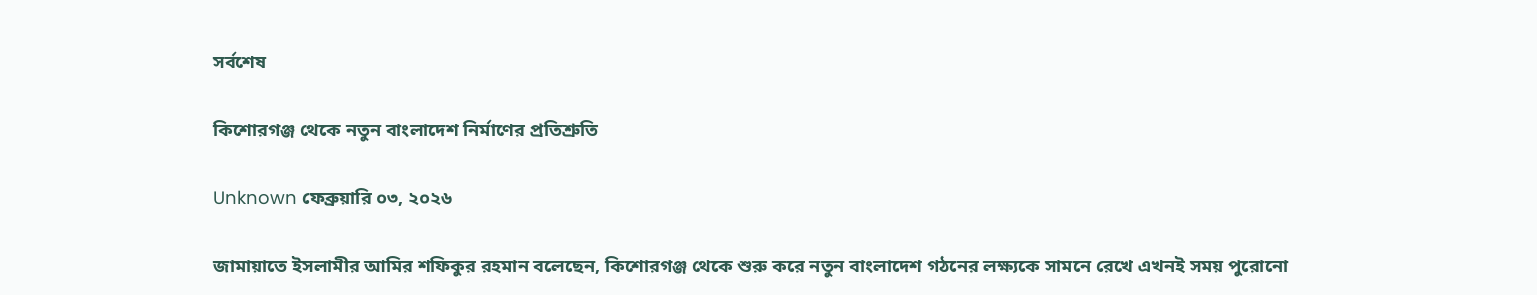সর্বশেষ

কিশোরগঞ্জ থেকে নতুন বাংলাদেশ নির্মাণের প্রতিশ্রুতি

Unknown ফেব্রুয়ারি ০৩, ২০২৬

জামায়াতে ইসলামীর আমির শফিকুর রহমান বলেছেন, কিশোরগঞ্জ থেকে শুরু করে নতুন বাংলাদেশ গঠনের লক্ষ্যকে সামনে রেখে এখনই সময় পুরোনো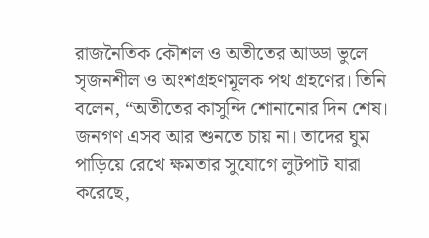রাজনৈতিক কৌশল ও অতীতের আড্ডা ভুলে সৃজনশীল ও অংশগ্রহণমূলক পথ গ্রহণের। তিনি বলেন, “অতীতের কাসুন্দি শোনানোর দিন শেষ। জনগণ এসব আর শুনতে চায় না। তাদের ঘুম পাড়িয়ে রেখে ক্ষমতার সুযোগে লুটপাট যারা করেছে,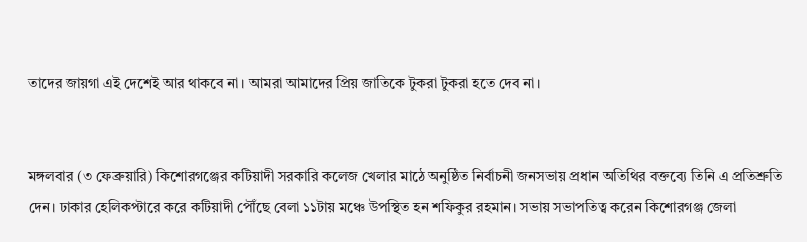তাদের জায়গা এই দেশেই আর থাকবে না। আমরা আমাদের প্রিয় জাতিকে টুকরা টুকরা হতে দেব না।


মঙ্গলবার (৩ ফেব্রুয়ারি) কিশোরগঞ্জের কটিয়াদী সরকারি কলেজ খেলার মাঠে অনুষ্ঠিত নির্বাচনী জনসভায় প্রধান অতিথির বক্তব্যে তিনি এ প্রতিশ্রুতি দেন। ঢাকার হেলিকপ্টারে করে কটিয়াদী পৌঁছে বেলা ১১টায় মঞ্চে উপস্থিত হন শফিকুর রহমান। সভায় সভাপতিত্ব করেন কিশোরগঞ্জ জেলা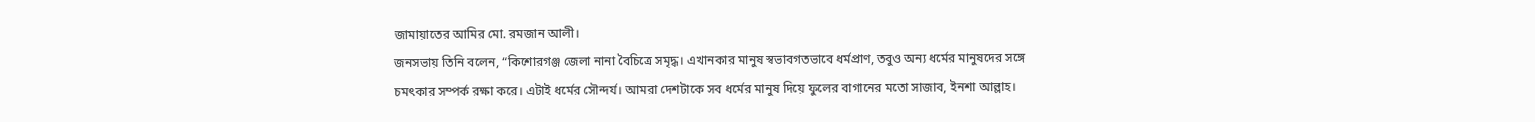জামায়াতের আমির মো. রমজান আলী।
জনসভায় তিনি বলেন, “কিশোরগঞ্জ জেলা নানা বৈচিত্রে সমৃদ্ধ। এখানকার মানুষ স্বভাবগতভাবে ধর্মপ্রাণ, তবুও অন্য ধর্মের মানুষদের সঙ্গে চমৎকার সম্পর্ক রক্ষা করে। এটাই ধর্মের সৌন্দর্য। আমরা দেশটাকে সব ধর্মের মানুষ দিয়ে ফুলের বাগানের মতো সাজাব, ইনশা আল্লাহ।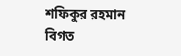শফিকুর রহমান বিগত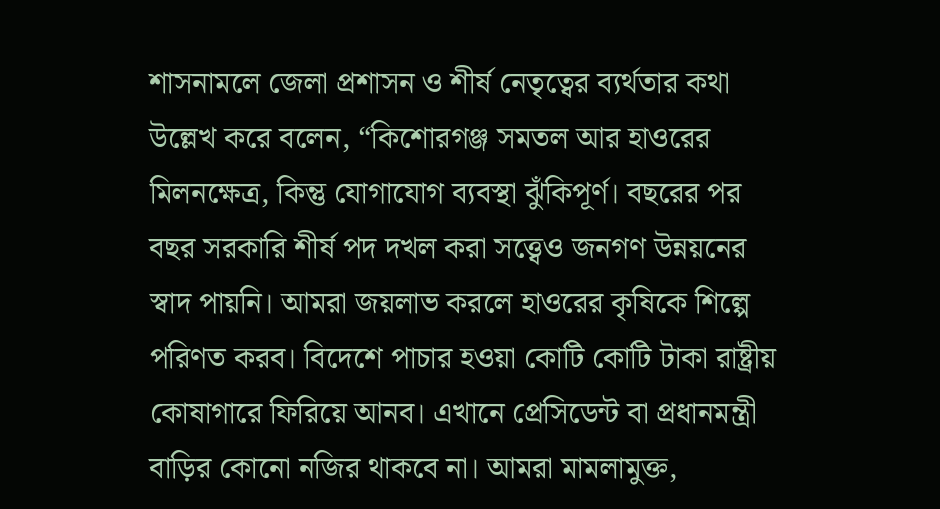শাসনামলে জেলা প্রশাসন ও শীর্ষ নেতৃত্বের ব্যর্থতার কথা উল্লেখ করে বলেন, “কিশোরগঞ্জ সমতল আর হাওরের মিলনক্ষেত্র, কিন্তু যোগাযোগ ব্যবস্থা ঝুঁকিপূর্ণ। বছরের পর বছর সরকারি শীর্ষ পদ দখল করা সত্ত্বেও জনগণ উন্নয়নের স্বাদ পায়নি। আমরা জয়লাভ করলে হাওরের কৃষিকে শিল্পে পরিণত করব। বিদেশে পাচার হওয়া কোটি কোটি টাকা রাষ্ট্রীয় কোষাগারে ফিরিয়ে আনব। এখানে প্রেসিডেন্ট বা প্রধানমন্ত্রী বাড়ির কোনো নজির থাকবে না। আমরা মামলামুক্ত,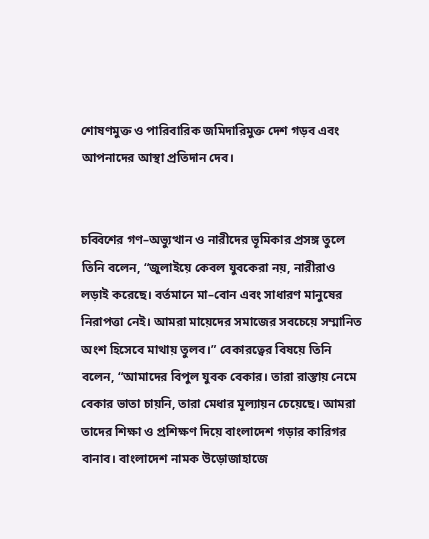শোষণমুক্ত ও পারিবারিক জমিদারিমুক্ত দেশ গড়ব এবং আপনাদের আস্থা প্রতিদান দেব।


চব্বিশের গণ–অভ্যুত্থান ও নারীদের ভূমিকার প্রসঙ্গ তুলে তিনি বলেন, “জুলাইয়ে কেবল যুবকেরা নয়, নারীরাও লড়াই করেছে। বর্তমানে মা–বোন এবং সাধারণ মানুষের নিরাপত্তা নেই। আমরা মায়েদের সমাজের সবচেয়ে সম্মানিত অংশ হিসেবে মাথায় তুলব।” বেকারত্বের বিষয়ে তিনি বলেন, “আমাদের বিপুল যুবক বেকার। তারা রাস্তায় নেমে বেকার ভাতা চায়নি, তারা মেধার মূল্যায়ন চেয়েছে। আমরা তাদের শিক্ষা ও প্রশিক্ষণ দিয়ে বাংলাদেশ গড়ার কারিগর বানাব। বাংলাদেশ নামক উড়োজাহাজে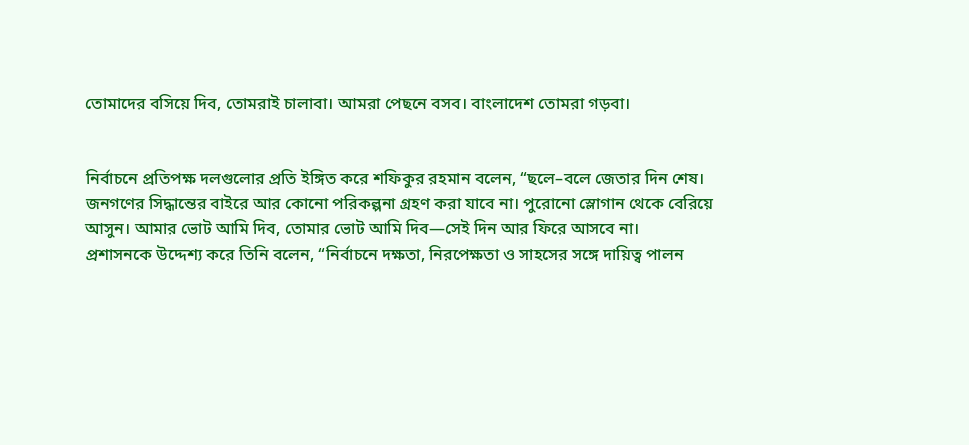তোমাদের বসিয়ে দিব, তোমরাই চালাবা। আমরা পেছনে বসব। বাংলাদেশ তোমরা গড়বা।


নির্বাচনে প্রতিপক্ষ দলগুলোর প্রতি ইঙ্গিত করে শফিকুর রহমান বলেন, “ছলে–বলে জেতার দিন শেষ। জনগণের সিদ্ধান্তের বাইরে আর কোনো পরিকল্পনা গ্রহণ করা যাবে না। পুরোনো স্লোগান থেকে বেরিয়ে আসুন। আমার ভোট আমি দিব, তোমার ভোট আমি দিব—সেই দিন আর ফিরে আসবে না।
প্রশাসনকে উদ্দেশ্য করে তিনি বলেন, “নির্বাচনে দক্ষতা, নিরপেক্ষতা ও সাহসের সঙ্গে দায়িত্ব পালন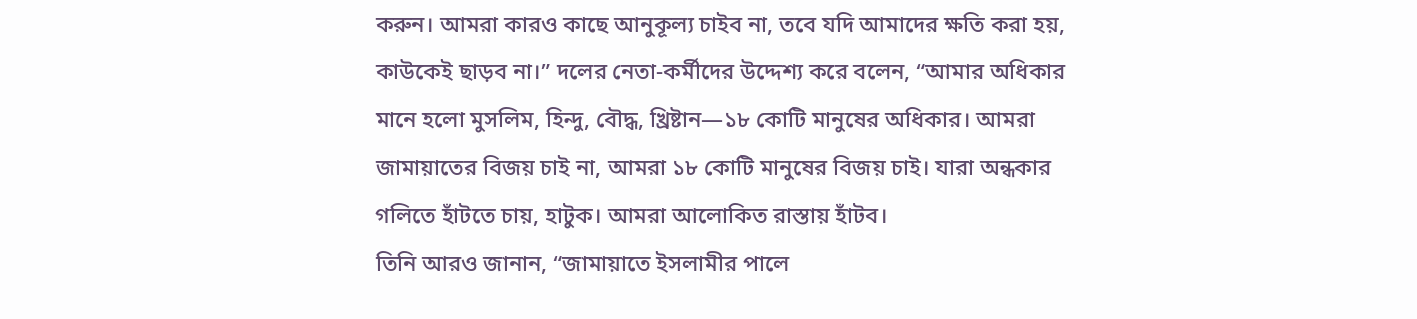করুন। আমরা কারও কাছে আনুকূল্য চাইব না, তবে যদি আমাদের ক্ষতি করা হয়, কাউকেই ছাড়ব না।” দলের নেতা-কর্মীদের উদ্দেশ্য করে বলেন, “আমার অধিকার মানে হলো মুসলিম, হিন্দু, বৌদ্ধ, খ্রিষ্টান—১৮ কোটি মানুষের অধিকার। আমরা জামায়াতের বিজয় চাই না, আমরা ১৮ কোটি মানুষের বিজয় চাই। যারা অন্ধকার গলিতে হাঁটতে চায়, হাটুক। আমরা আলোকিত রাস্তায় হাঁটব।
তিনি আরও জানান, “জামায়াতে ইসলামীর পালে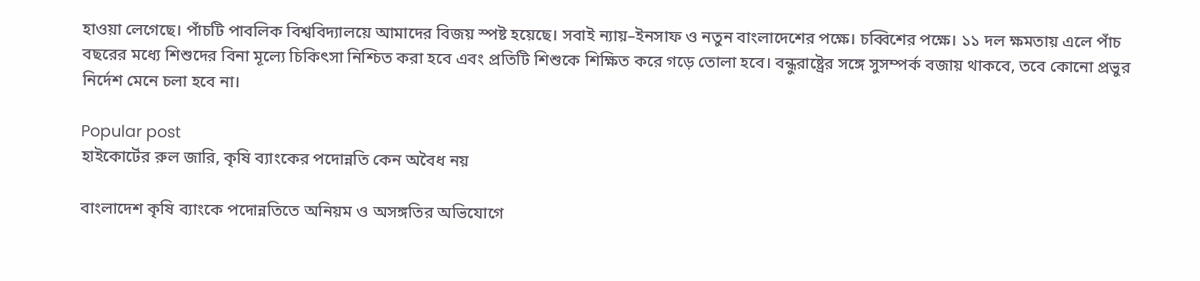হাওয়া লেগেছে। পাঁচটি পাবলিক বিশ্ববিদ্যালয়ে আমাদের বিজয় স্পষ্ট হয়েছে। সবাই ন্যায়–ইনসাফ ও নতুন বাংলাদেশের পক্ষে। চব্বিশের পক্ষে। ১১ দল ক্ষমতায় এলে পাঁচ বছরের মধ্যে শিশুদের বিনা মূল্যে চিকিৎসা নিশ্চিত করা হবে এবং প্রতিটি শিশুকে শিক্ষিত করে গড়ে তোলা হবে। বন্ধুরাষ্ট্রের সঙ্গে সুসম্পর্ক বজায় থাকবে, তবে কোনো প্রভুর নির্দেশ মেনে চলা হবে না।

Popular post
হাইকোর্টের রুল জারি, কৃষি ব্যাংকের পদোন্নতি কেন অবৈধ নয়

বাংলাদেশ কৃষি ব্যাংকে পদোন্নতিতে অনিয়ম ও অসঙ্গতির অভিযোগে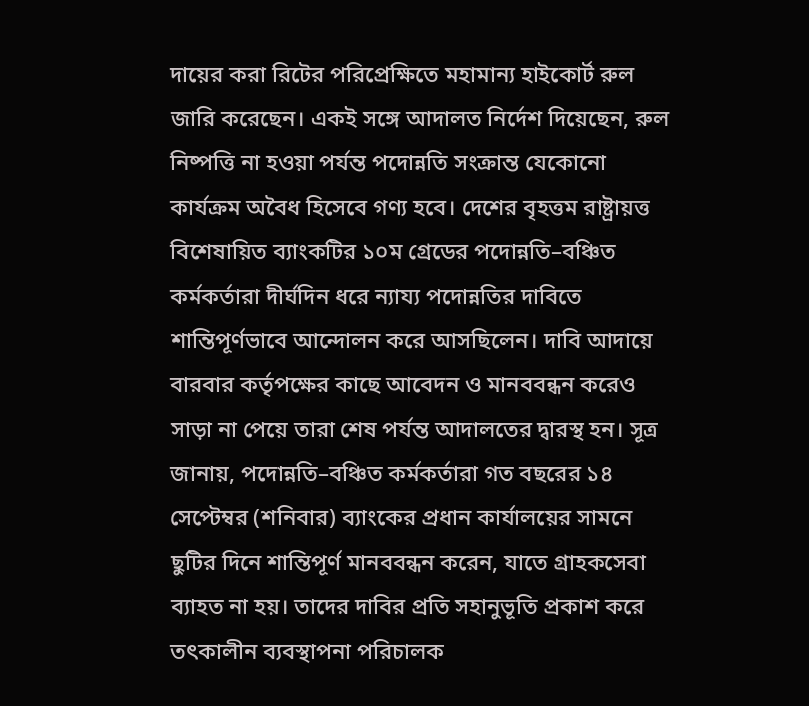দায়ের করা রিটের পরিপ্রেক্ষিতে মহামান্য হাইকোর্ট রুল জারি করেছেন। একই সঙ্গে আদালত নির্দেশ দিয়েছেন, রুল নিষ্পত্তি না হওয়া পর্যন্ত পদোন্নতি সংক্রান্ত যেকোনো কার্যক্রম অবৈধ হিসেবে গণ্য হবে। দেশের বৃহত্তম রাষ্ট্রায়ত্ত বিশেষায়িত ব্যাংকটির ১০ম গ্রেডের পদোন্নতি–বঞ্চিত কর্মকর্তারা দীর্ঘদিন ধরে ন্যায্য পদোন্নতির দাবিতে শান্তিপূর্ণভাবে আন্দোলন করে আসছিলেন। দাবি আদায়ে বারবার কর্তৃপক্ষের কাছে আবেদন ও মানববন্ধন করেও সাড়া না পেয়ে তারা শেষ পর্যন্ত আদালতের দ্বারস্থ হন। সূত্র জানায়, পদোন্নতি–বঞ্চিত কর্মকর্তারা গত বছরের ১৪ সেপ্টেম্বর (শনিবার) ব্যাংকের প্রধান কার্যালয়ের সামনে ছুটির দিনে শান্তিপূর্ণ মানববন্ধন করেন, যাতে গ্রাহকসেবা ব্যাহত না হয়। তাদের দাবির প্রতি সহানুভূতি প্রকাশ করে তৎকালীন ব্যবস্থাপনা পরিচালক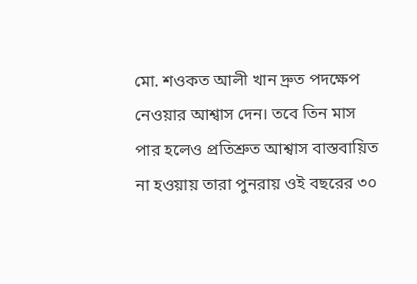মো. শওকত আলী খান দ্রুত পদক্ষেপ নেওয়ার আশ্বাস দেন। তবে তিন মাস পার হলেও প্রতিশ্রুত আশ্বাস বাস্তবায়িত না হওয়ায় তারা পুনরায় ওই বছরের ৩০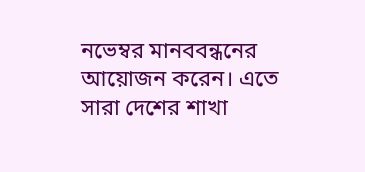নভেম্বর মানববন্ধনের আয়োজন করেন। এতে সারা দেশের শাখা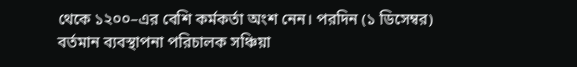থেকে ১২০০–এর বেশি কর্মকর্তা অংশ নেন। পরদিন (১ ডিসেম্বর) বর্তমান ব্যবস্থাপনা পরিচালক সঞ্চিয়া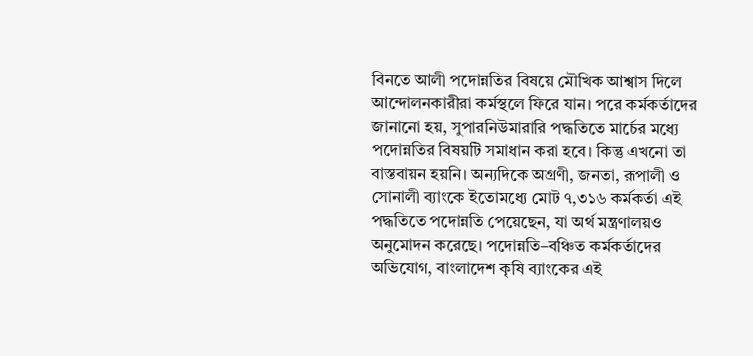বিনতে আলী পদোন্নতির বিষয়ে মৌখিক আশ্বাস দিলে আন্দোলনকারীরা কর্মস্থলে ফিরে যান। পরে কর্মকর্তাদের জানানো হয়, সুপারনিউমারারি পদ্ধতিতে মার্চের মধ্যে পদোন্নতির বিষয়টি সমাধান করা হবে। কিন্তু এখনো তা বাস্তবায়ন হয়নি। অন্যদিকে অগ্রণী, জনতা, রূপালী ও সোনালী ব্যাংকে ইতোমধ্যে মোট ৭,৩১৬ কর্মকর্তা এই পদ্ধতিতে পদোন্নতি পেয়েছেন, যা অর্থ মন্ত্রণালয়ও অনুমোদন করেছে। পদোন্নতি–বঞ্চিত কর্মকর্তাদের অভিযোগ, বাংলাদেশ কৃষি ব্যাংকের এই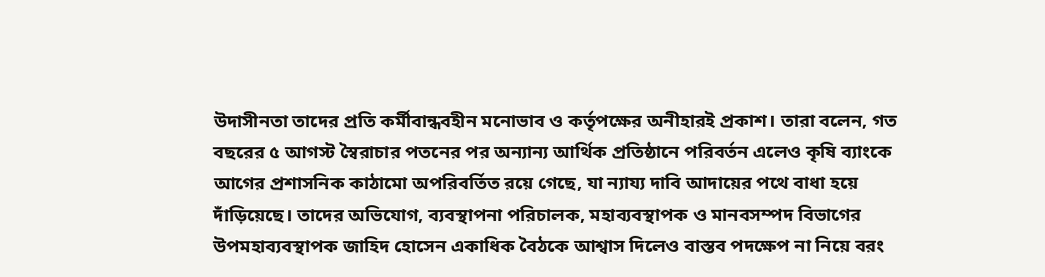উদাসীনতা তাদের প্রতি কর্মীবান্ধবহীন মনোভাব ও কর্তৃপক্ষের অনীহারই প্রকাশ। তারা বলেন, গত বছরের ৫ আগস্ট স্বৈরাচার পতনের পর অন্যান্য আর্থিক প্রতিষ্ঠানে পরিবর্তন এলেও কৃষি ব্যাংকে আগের প্রশাসনিক কাঠামো অপরিবর্তিত রয়ে গেছে, যা ন্যায্য দাবি আদায়ের পথে বাধা হয়ে দাঁড়িয়েছে। তাদের অভিযোগ, ব্যবস্থাপনা পরিচালক, মহাব্যবস্থাপক ও মানবসম্পদ বিভাগের উপমহাব্যবস্থাপক জাহিদ হোসেন একাধিক বৈঠকে আশ্বাস দিলেও বাস্তব পদক্ষেপ না নিয়ে বরং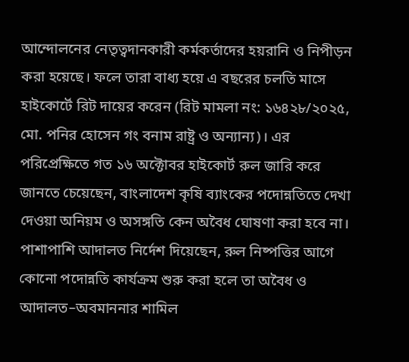আন্দোলনের নেতৃত্বদানকারী কর্মকর্তাদের হয়রানি ও নিপীড়ন করা হয়েছে। ফলে তারা বাধ্য হয়ে এ বছরের চলতি মাসে হাইকোর্টে রিট দায়ের করেন (রিট মামলা নং: ১৬৪২৮/২০২৫, মো. পনির হোসেন গং বনাম রাষ্ট্র ও অন্যান্য)। এর পরিপ্রেক্ষিতে গত ১৬ অক্টোবর হাইকোর্ট রুল জারি করে জানতে চেয়েছেন, বাংলাদেশ কৃষি ব্যাংকের পদোন্নতিতে দেখা দেওয়া অনিয়ম ও অসঙ্গতি কেন অবৈধ ঘোষণা করা হবে না। পাশাপাশি আদালত নির্দেশ দিয়েছেন, রুল নিষ্পত্তির আগে কোনো পদোন্নতি কার্যক্রম শুরু করা হলে তা অবৈধ ও আদালত–অবমাননার শামিল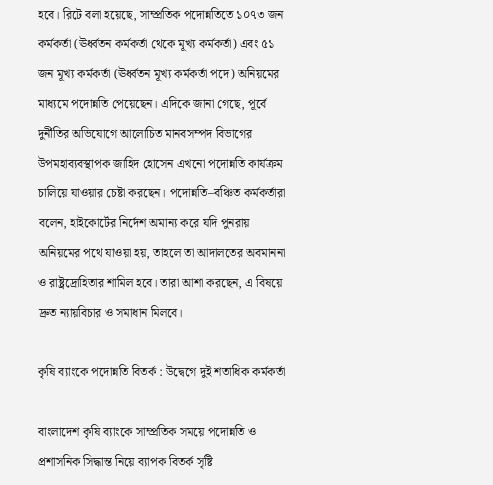হবে। রিটে বলা হয়েছে, সাম্প্রতিক পদোন্নতিতে ১০৭৩ জন কর্মকর্তা (ঊর্ধ্বতন কর্মকর্তা থেকে মূখ্য কর্মকর্তা) এবং ৫১ জন মূখ্য কর্মকর্তা (ঊর্ধ্বতন মূখ্য কর্মকর্তা পদে) অনিয়মের মাধ্যমে পদোন্নতি পেয়েছেন। এদিকে জানা গেছে, পূর্বে দুর্নীতির অভিযোগে আলোচিত মানবসম্পদ বিভাগের উপমহাব্যবস্থাপক জাহিদ হোসেন এখনো পদোন্নতি কার্যক্রম চালিয়ে যাওয়ার চেষ্টা করছেন। পদোন্নতি–বঞ্চিত কর্মকর্তারা বলেন, হাইকোর্টের নির্দেশ অমান্য করে যদি পুনরায় অনিয়মের পথে যাওয়া হয়, তাহলে তা আদালতের অবমাননা ও রাষ্ট্রদ্রোহিতার শামিল হবে। তারা আশা করছেন, এ বিষয়ে দ্রুত ন্যায়বিচার ও সমাধান মিলবে।

কৃষি ব্যাংকে পদোন্নতি বিতর্ক : উদ্বেগে দুই শতাধিক কর্মকর্তা

বাংলাদেশ কৃষি ব্যাংকে সাম্প্রতিক সময়ে পদোন্নতি ও প্রশাসনিক সিদ্ধান্ত নিয়ে ব্যাপক বিতর্ক সৃষ্টি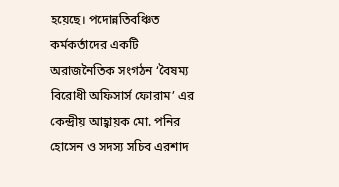হয়েছে। পদোন্নতিবঞ্চিত কর্মকর্তাদের একটি অরাজনৈতিক সংগঠন ‘বৈষম্য বিরোধী অফিসার্স ফোরাম’ এর কেন্দ্রীয় আহ্বায়ক মো. পনির হোসেন ও সদস্য সচিব এরশাদ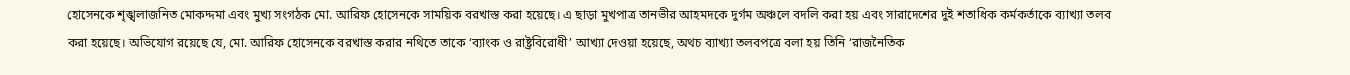হোসেনকে শৃঙ্খলাজনিত মোকদ্দমা এবং মুখ্য সংগঠক মো. আরিফ হোসেনকে সাময়িক বরখাস্ত করা হয়েছে। এ ছাড়া মুখপাত্র তানভীর আহমদকে দুর্গম অঞ্চলে বদলি করা হয় এবং সারাদেশের দুই শতাধিক কর্মকর্তাকে ব্যাখ্যা তলব করা হয়েছে। অভিযোগ রয়েছে যে, মো. আরিফ হোসেনকে বরখাস্ত করার নথিতে তাকে ‘ব্যাংক ও রাষ্ট্রবিরোধী’ আখ্যা দেওয়া হয়েছে, অথচ ব্যাখ্যা তলবপত্রে বলা হয় তিনি ‘রাজনৈতিক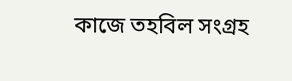কাজে তহবিল সংগ্রহ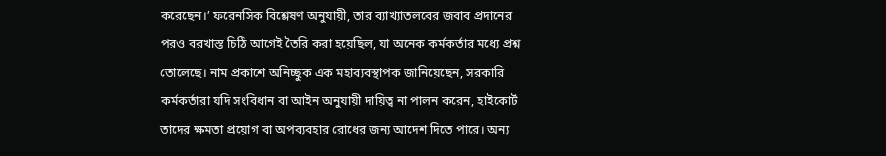করেছেন।’ ফরেনসিক বিশ্লেষণ অনুযায়ী, তার ব্যাখ্যাতলবের জবাব প্রদানের পরও বরখাস্ত চিঠি আগেই তৈরি করা হয়েছিল, যা অনেক কর্মকর্তার মধ্যে প্রশ্ন তোলেছে। নাম প্রকাশে অনিচ্ছুক এক মহাব্যবস্থাপক জানিয়েছেন, সরকারি কর্মকর্তারা যদি সংবিধান বা আইন অনুযায়ী দায়িত্ব না পালন করেন, হাইকোর্ট তাদের ক্ষমতা প্রয়োগ বা অপব্যবহার রোধের জন্য আদেশ দিতে পারে। অন্য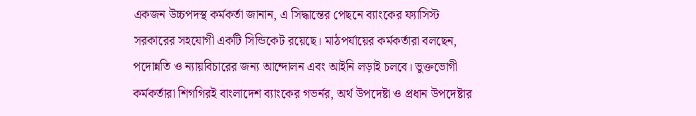একজন উচ্চপদস্থ কর্মকর্তা জানান, এ সিদ্ধান্তের পেছনে ব্যাংকের ফ্যাসিস্ট সরকারের সহযোগী একটি সিন্ডিকেট রয়েছে। মাঠপর্যায়ের কর্মকর্তারা বলছেন, পদোন্নতি ও ন্যায়বিচারের জন্য আন্দোলন এবং আইনি লড়াই চলবে। ভুক্তভোগী কর্মকর্তারা শিগগিরই বাংলাদেশ ব্যাংকের গভর্নর, অর্থ উপদেষ্টা ও প্রধান উপদেষ্টার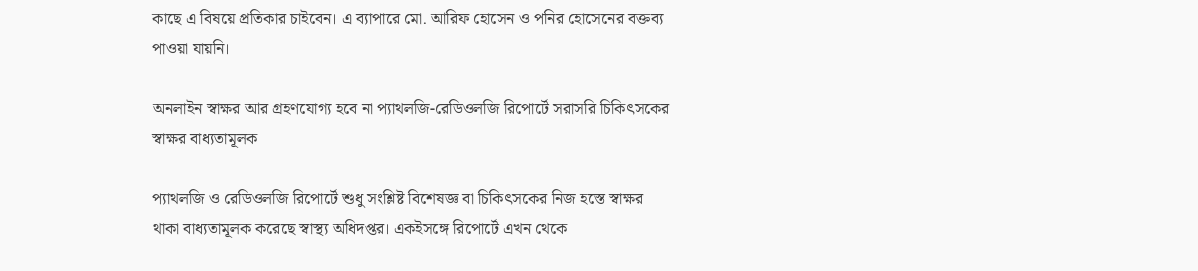কাছে এ বিষয়ে প্রতিকার চাইবেন। এ ব্যাপারে মো. আরিফ হোসেন ও পনির হোসেনের বক্তব্য পাওয়া যায়নি।

অনলাইন স্বাক্ষর আর গ্রহণযোগ্য হবে না প্যাথলজি-রেডিওলজি রিপোর্টে সরাসরি চিকিৎসকের স্বাক্ষর বাধ্যতামূলক

প্যাথলজি ও রেডিওলজি রিপোর্টে শুধু সংশ্লিষ্ট বিশেষজ্ঞ বা চিকিৎসকের নিজ হস্তে স্বাক্ষর থাকা বাধ্যতামূলক করেছে স্বাস্থ্য অধিদপ্তর। একইসঙ্গে রিপোর্টে এখন থেকে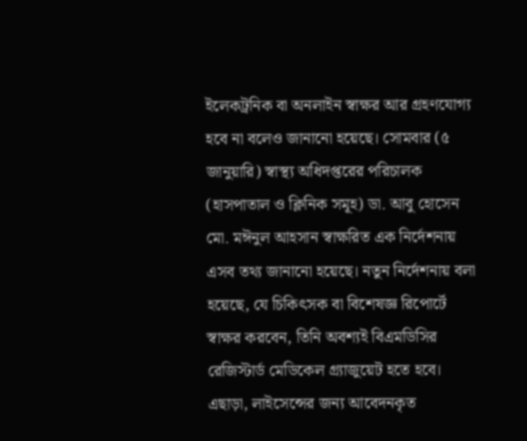ইলেকট্রনিক বা অনলাইন স্বাক্ষর আর গ্রহণযোগ্য হবে না বলেও জানানো হয়েছে। সোমবার (৫ জানুয়ারি) স্বাস্থ্য অধিদপ্তরের পরিচালক (হাসপাতাল ও ক্লিনিক সমূহ) ডা. আবু হোসেন মো. মঈনুল আহসান স্বাক্ষরিত এক নির্দেশনায় এসব তথ্য জানানো হয়েছে। নতুন নির্দেশনায় বলা হয়েছে, যে চিকিৎসক বা বিশেষজ্ঞ রিপোর্টে স্বাক্ষর করবেন, তিনি অবশ্যই বিএমডিসির রেজিস্টার্ড মেডিকেল গ্র্যাজুয়েট হতে হবে। এছাড়া, লাইসেন্সের জন্য আবেদনকৃত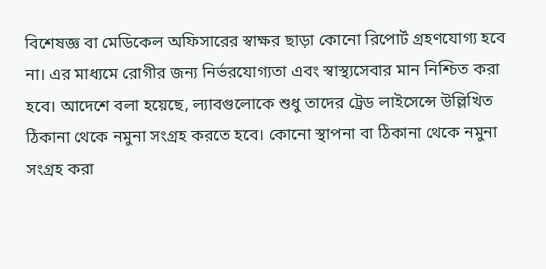বিশেষজ্ঞ বা মেডিকেল অফিসারের স্বাক্ষর ছাড়া কোনো রিপোর্ট গ্রহণযোগ্য হবে না। এর মাধ্যমে রোগীর জন্য নির্ভরযোগ্যতা এবং স্বাস্থ্যসেবার মান নিশ্চিত করা হবে। আদেশে বলা হয়েছে, ল্যাবগুলোকে শুধু তাদের ট্রেড লাইসেন্সে উল্লিখিত ঠিকানা থেকে নমুনা সংগ্রহ করতে হবে। কোনো স্থাপনা বা ঠিকানা থেকে নমুনা সংগ্রহ করা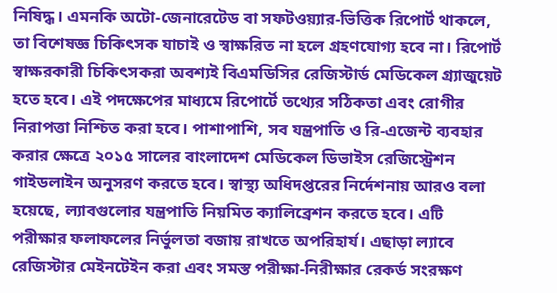নিষিদ্ধ। এমনকি অটো-জেনারেটেড বা সফটওয়্যার-ভিত্তিক রিপোর্ট থাকলে, তা বিশেষজ্ঞ চিকিৎসক যাচাই ও স্বাক্ষরিত না হলে গ্রহণযোগ্য হবে না। রিপোর্ট স্বাক্ষরকারী চিকিৎসকরা অবশ্যই বিএমডিসির রেজিস্টার্ড মেডিকেল গ্র্যাজুয়েট হতে হবে। এই পদক্ষেপের মাধ্যমে রিপোর্টে তথ্যের সঠিকতা এবং রোগীর নিরাপত্তা নিশ্চিত করা হবে। পাশাপাশি, সব যন্ত্রপাতি ও রি-এজেন্ট ব্যবহার করার ক্ষেত্রে ২০১৫ সালের বাংলাদেশ মেডিকেল ডিভাইস রেজিস্ট্রেশন গাইডলাইন অনুসরণ করতে হবে। স্বাস্থ্য অধিদপ্তরের নির্দেশনায় আরও বলা হয়েছে, ল্যাবগুলোর যন্ত্রপাতি নিয়মিত ক্যালিব্রেশন করতে হবে। এটি পরীক্ষার ফলাফলের নির্ভুলতা বজায় রাখতে অপরিহার্য। এছাড়া ল্যাবে রেজিস্টার মেইনটেইন করা এবং সমস্ত পরীক্ষা-নিরীক্ষার রেকর্ড সংরক্ষণ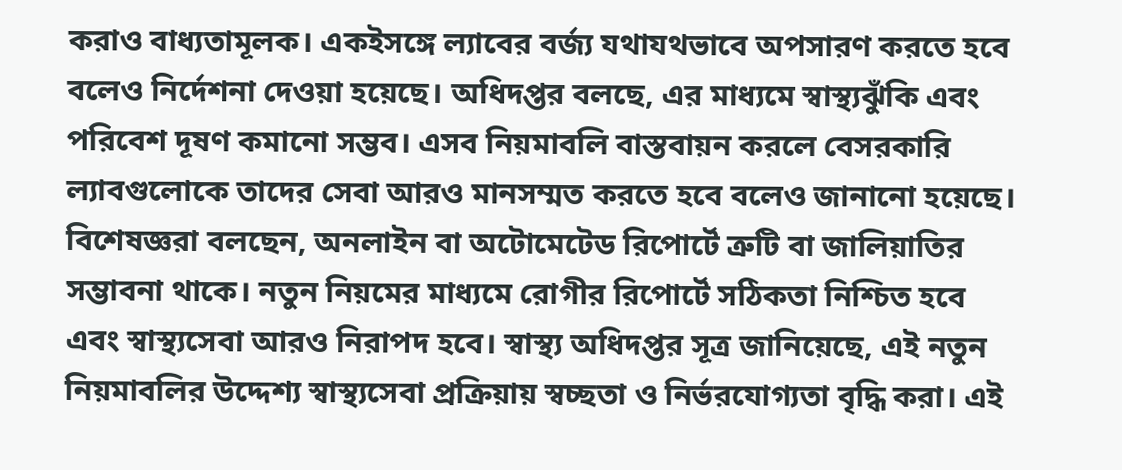করাও বাধ্যতামূলক। একইসঙ্গে ল্যাবের বর্জ্য যথাযথভাবে অপসারণ করতে হবে বলেও নির্দেশনা দেওয়া হয়েছে। অধিদপ্তর বলছে, এর মাধ্যমে স্বাস্থ্যঝুঁকি এবং পরিবেশ দূষণ কমানো সম্ভব। এসব নিয়মাবলি বাস্তবায়ন করলে বেসরকারি ল্যাবগুলোকে তাদের সেবা আরও মানসম্মত করতে হবে বলেও জানানো হয়েছে। বিশেষজ্ঞরা বলছেন, অনলাইন বা অটোমেটেড রিপোর্টে ত্রুটি বা জালিয়াতির সম্ভাবনা থাকে। নতুন নিয়মের মাধ্যমে রোগীর রিপোর্টে সঠিকতা নিশ্চিত হবে এবং স্বাস্থ্যসেবা আরও নিরাপদ হবে। স্বাস্থ্য অধিদপ্তর সূত্র জানিয়েছে, এই নতুন নিয়মাবলির উদ্দেশ্য স্বাস্থ্যসেবা প্রক্রিয়ায় স্বচ্ছতা ও নির্ভরযোগ্যতা বৃদ্ধি করা। এই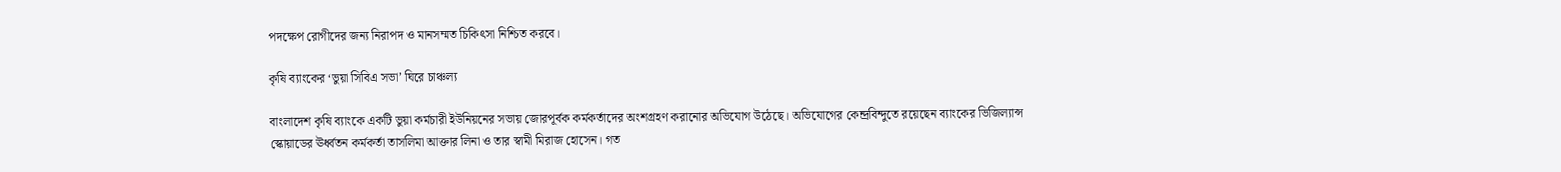পদক্ষেপ রোগীদের জন্য নিরাপদ ও মানসম্মত চিকিৎসা নিশ্চিত করবে।

কৃষি ব্যাংকের ‘ভুয়া সিবিএ সভা’ ঘিরে চাঞ্চল্য

বাংলাদেশ কৃষি ব্যাংকে একটি ভুয়া কর্মচারী ইউনিয়নের সভায় জোরপূর্বক কর্মকর্তাদের অংশগ্রহণ করানোর অভিযোগ উঠেছে। অভিযোগের কেন্দ্রবিন্দুতে রয়েছেন ব্যাংকের ভিজিল্যান্স স্কোয়াডের ঊর্ধ্বতন কর্মকর্তা তাসলিমা আক্তার লিনা ও তার স্বামী মিরাজ হোসেন। গত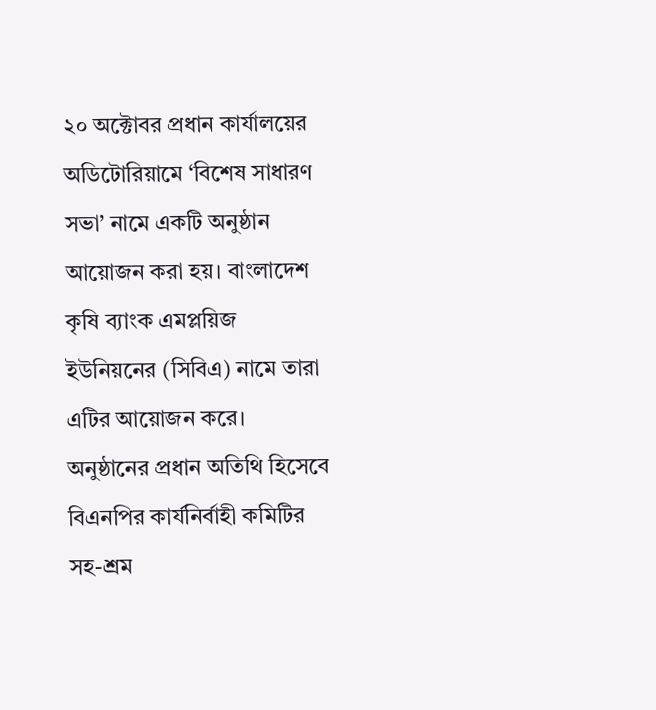২০ অক্টোবর প্রধান কার্যালয়ের অডিটোরিয়ামে ‘বিশেষ সাধারণ সভা’ নামে একটি অনুষ্ঠান আয়োজন করা হয়। বাংলাদেশ কৃষি ব্যাংক এমপ্লয়িজ ইউনিয়নের (সিবিএ) নামে তারা এটির আয়োজন করে।  অনুষ্ঠানের প্রধান অতিথি হিসেবে বিএনপির কার্যনির্বাহী কমিটির সহ-শ্রম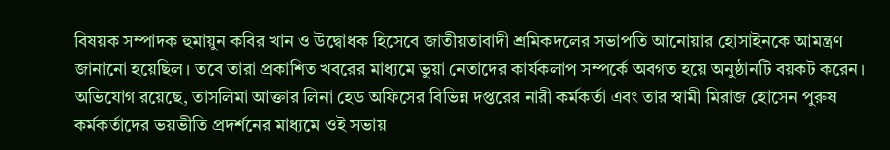বিষয়ক সম্পাদক হুমায়ুন কবির খান ও উদ্বোধক হিসেবে জাতীয়তাবাদী শ্রমিকদলের সভাপতি আনোয়ার হোসাইনকে আমন্ত্রণ জানানো হয়েছিল। তবে তারা প্রকাশিত খবরের মাধ্যমে ভুয়া নেতাদের কার্যকলাপ সম্পর্কে অবগত হয়ে অনুষ্ঠানটি বয়কট করেন। অভিযোগ রয়েছে, তাসলিমা আক্তার লিনা হেড অফিসের বিভিন্ন দপ্তরের নারী কর্মকর্তা এবং তার স্বামী মিরাজ হোসেন পুরুষ কর্মকর্তাদের ভয়ভীতি প্রদর্শনের মাধ্যমে ওই সভায়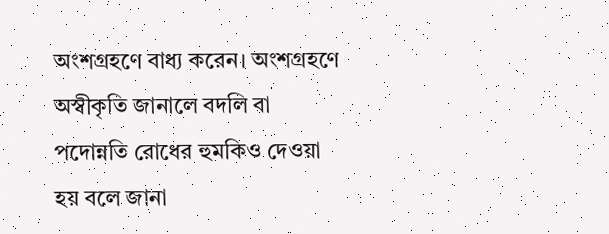অংশগ্রহণে বাধ্য করেন। অংশগ্রহণে অস্বীকৃতি জানালে বদলি বা পদোন্নতি রোধের হুমকিও দেওয়া হয় বলে জানা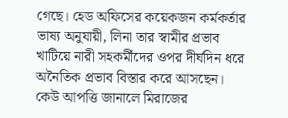গেছে। হেড অফিসের কয়েকজন কর্মকর্তার ভাষ্য অনুযায়ী, লিনা তার স্বামীর প্রভাব খাটিয়ে নারী সহকর্মীদের ওপর দীর্ঘদিন ধরে অনৈতিক প্রভাব বিস্তার করে আসছেন। কেউ আপত্তি জানালে মিরাজের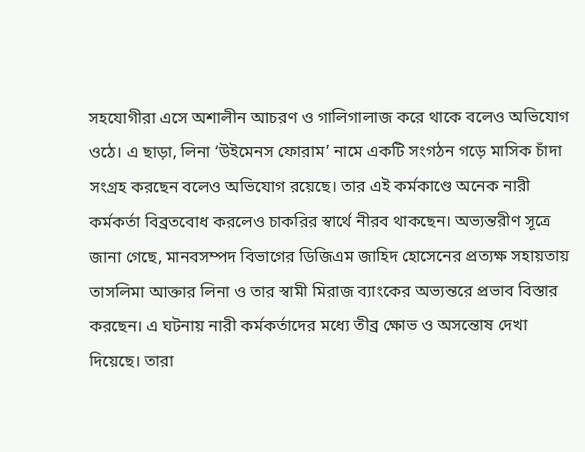সহযোগীরা এসে অশালীন আচরণ ও গালিগালাজ করে থাকে বলেও অভিযোগ ওঠে। এ ছাড়া, লিনা ‘উইমেনস ফোরাম’ নামে একটি সংগঠন গড়ে মাসিক চাঁদা সংগ্রহ করছেন বলেও অভিযোগ রয়েছে। তার এই কর্মকাণ্ডে অনেক নারী কর্মকর্তা বিব্রতবোধ করলেও চাকরির স্বার্থে নীরব থাকছেন। অভ্যন্তরীণ সূত্রে জানা গেছে, মানবসম্পদ বিভাগের ডিজিএম জাহিদ হোসেনের প্রত্যক্ষ সহায়তায় তাসলিমা আক্তার লিনা ও তার স্বামী মিরাজ ব্যাংকের অভ্যন্তরে প্রভাব বিস্তার করছেন। এ ঘটনায় নারী কর্মকর্তাদের মধ্যে তীব্র ক্ষোভ ও অসন্তোষ দেখা দিয়েছে। তারা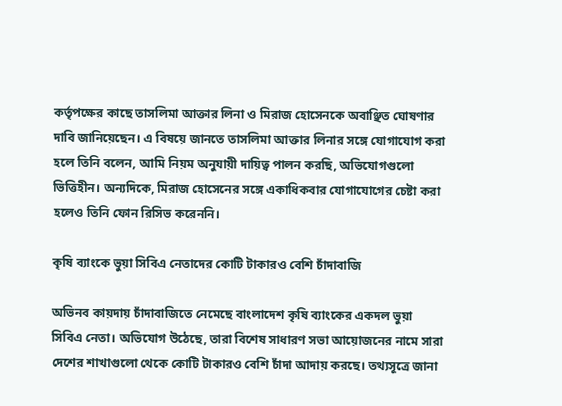কর্তৃপক্ষের কাছে তাসলিমা আক্তার লিনা ও মিরাজ হোসেনকে অবাঞ্ছিত ঘোষণার দাবি জানিয়েছেন। এ বিষয়ে জানতে তাসলিমা আক্তার লিনার সঙ্গে যোগাযোগ করা হলে তিনি বলেন, আমি নিয়ম অনুযায়ী দায়িত্ব পালন করছি, অভিযোগগুলো ভিত্তিহীন। অন্যদিকে, মিরাজ হোসেনের সঙ্গে একাধিকবার যোগাযোগের চেষ্টা করা হলেও তিনি ফোন রিসিভ করেননি।

কৃষি ব্যাংকে ভুয়া সিবিএ নেতাদের কোটি টাকারও বেশি চাঁদাবাজি

অভিনব কায়দায় চাঁদাবাজিতে নেমেছে বাংলাদেশ কৃষি ব্যাংকের একদল ভুয়া সিবিএ নেতা। অভিযোগ উঠেছে, তারা বিশেষ সাধারণ সভা আয়োজনের নামে সারা দেশের শাখাগুলো থেকে কোটি টাকারও বেশি চাঁদা আদায় করছে। তথ্যসূত্রে জানা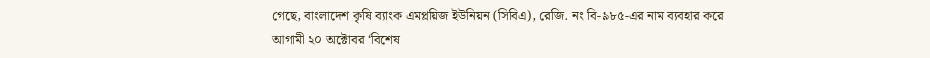গেছে, বাংলাদেশ কৃষি ব্যাংক এমপ্লয়িজ ইউনিয়ন (সিবিএ), রেজি. নং বি-৯৮৫-এর নাম ব্যবহার করে আগামী ২০ অক্টোবর ‘বিশেষ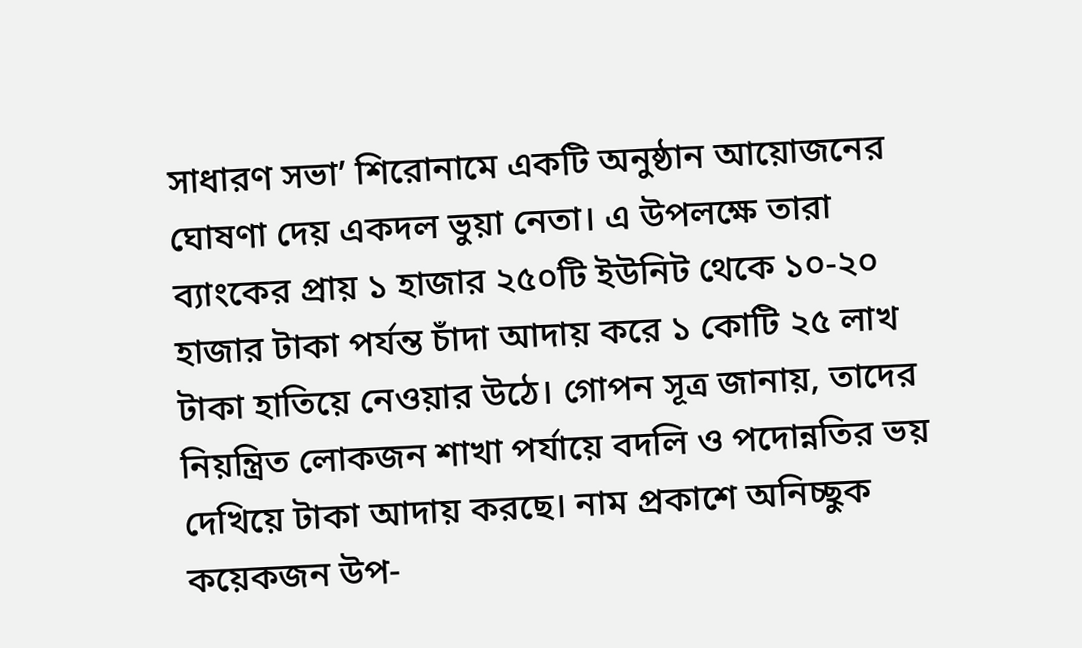সাধারণ সভা’ শিরোনামে একটি অনুষ্ঠান আয়োজনের ঘোষণা দেয় একদল ভুয়া নেতা। এ উপলক্ষে তারা ব্যাংকের প্রায় ১ হাজার ২৫০টি ইউনিট থেকে ১০-২০ হাজার টাকা পর্যন্ত চাঁদা আদায় করে ১ কোটি ২৫ লাখ টাকা হাতিয়ে নেওয়ার উঠে। গোপন সূত্র জানায়, তাদের নিয়ন্ত্রিত লোকজন শাখা পর্যায়ে বদলি ও পদোন্নতির ভয় দেখিয়ে টাকা আদায় করছে। নাম প্রকাশে অনিচ্ছুক কয়েকজন উপ-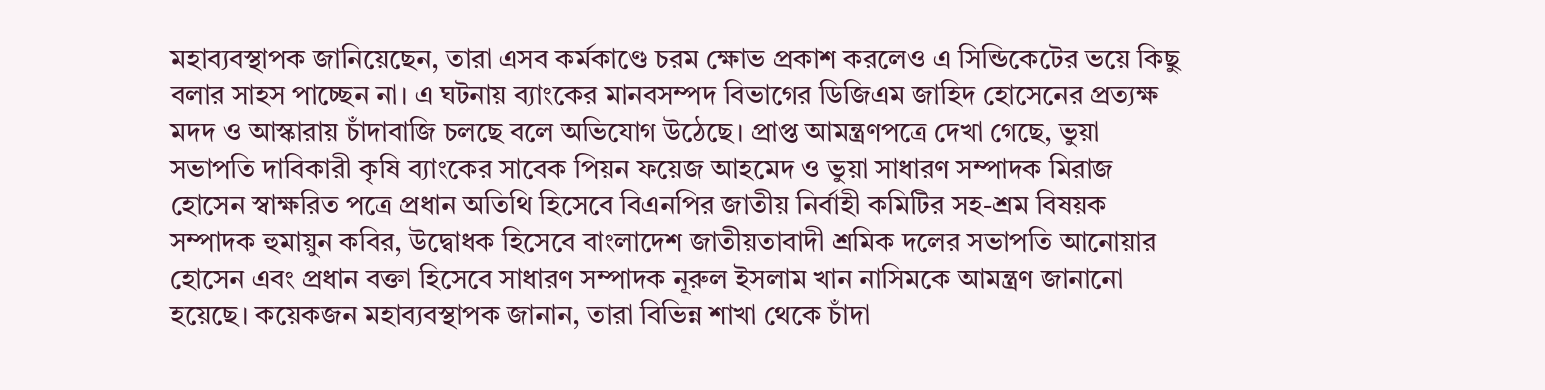মহাব্যবস্থাপক জানিয়েছেন, তারা এসব কর্মকাণ্ডে চরম ক্ষোভ প্রকাশ করলেও এ সিন্ডিকেটের ভয়ে কিছু বলার সাহস পাচ্ছেন না। এ ঘটনায় ব্যাংকের মানবসম্পদ বিভাগের ডিজিএম জাহিদ হোসেনের প্রত্যক্ষ মদদ ও আস্কারায় চাঁদাবাজি চলছে বলে অভিযোগ উঠেছে। প্রাপ্ত আমন্ত্রণপত্রে দেখা গেছে, ভুয়া সভাপতি দাবিকারী কৃষি ব্যাংকের সাবেক পিয়ন ফয়েজ আহমেদ ও ভুয়া সাধারণ সম্পাদক মিরাজ হোসেন স্বাক্ষরিত পত্রে প্রধান অতিথি হিসেবে বিএনপির জাতীয় নির্বাহী কমিটির সহ-শ্রম বিষয়ক সম্পাদক হুমায়ুন কবির, উদ্বোধক হিসেবে বাংলাদেশ জাতীয়তাবাদী শ্রমিক দলের সভাপতি আনোয়ার হোসেন এবং প্রধান বক্তা হিসেবে সাধারণ সম্পাদক নূরুল ইসলাম খান নাসিমকে আমন্ত্রণ জানানো হয়েছে। কয়েকজন মহাব্যবস্থাপক জানান, তারা বিভিন্ন শাখা থেকে চাঁদা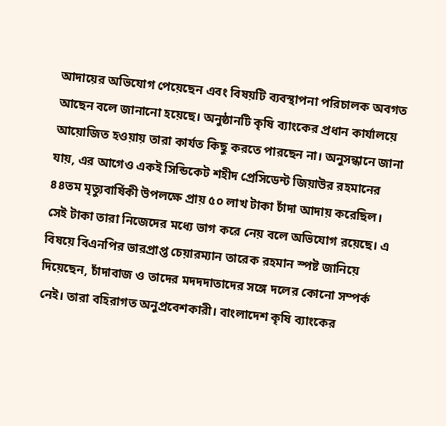আদায়ের অভিযোগ পেয়েছেন এবং বিষয়টি ব্যবস্থাপনা পরিচালক অবগত আছেন বলে জানানো হয়েছে। অনুষ্ঠানটি কৃষি ব্যাংকের প্রধান কার্যালয়ে আয়োজিত হওয়ায় তারা কার্যত কিছু করতে পারছেন না। অনুসন্ধানে জানা যায়, এর আগেও একই সিন্ডিকেট শহীদ প্রেসিডেন্ট জিয়াউর রহমানের ৪৪তম মৃত্যুবার্ষিকী উপলক্ষে প্রায় ৫০ লাখ টাকা চাঁদা আদায় করেছিল। সেই টাকা তারা নিজেদের মধ্যে ভাগ করে নেয় বলে অভিযোগ রয়েছে। এ বিষয়ে বিএনপির ভারপ্রাপ্ত চেয়ারম্যান তারেক রহমান স্পষ্ট জানিয়ে দিয়েছেন, চাঁদাবাজ ও তাদের মদদদাতাদের সঙ্গে দলের কোনো সম্পর্ক নেই। তারা বহিরাগত অনুপ্রবেশকারী। বাংলাদেশ কৃষি ব্যাংকের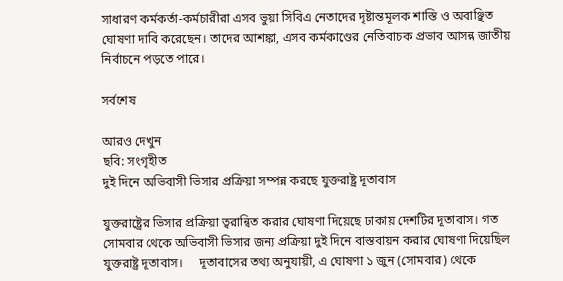সাধারণ কর্মকর্তা-কর্মচারীরা এসব ভুয়া সিবিএ নেতাদের দৃষ্টান্তমূলক শাস্তি ও অবাঞ্ছিত ঘোষণা দাবি করেছেন। তাদের আশঙ্কা, এসব কর্মকাণ্ডের নেতিবাচক প্রভাব আসন্ন জাতীয় নির্বাচনে পড়তে পারে।

সর্বশেষ

আরও দেখুন
ছবি: সংগৃহীত
দুই দিনে অভিবাসী ভিসার প্রক্রিয়া সম্পন্ন করছে যুক্তরাষ্ট্র দূতাবাস

যুক্তরাষ্ট্রের ভিসার প্রক্রিয়া ত্বরান্বিত করার ঘোষণা দিয়েছে ঢাকায় দেশটির দূতাবাস। গত সোমবার থেকে অভিবাসী ভিসার জন্য প্রক্রিয়া দুই দিনে বাস্তবায়ন করার ঘোষণা দিয়েছিল যুক্তরাষ্ট্র দূতাবাস।     দূতাবাসের তথ্য অনুযায়ী, এ ঘোষণা ১ জুন (সোমবার) থেকে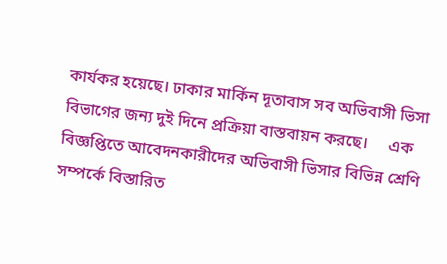কার্যকর হয়েছে। ঢাকার মার্কিন দূতাবাস সব অভিবাসী ভিসা বিভাগের জন্য দুই দিনে প্রক্রিয়া বাস্তবায়ন করছে।     এক বিজ্ঞপ্তিতে আবেদনকারীদের অভিবাসী ভিসার বিভিন্ন শ্রেণি সম্পর্কে বিস্তারিত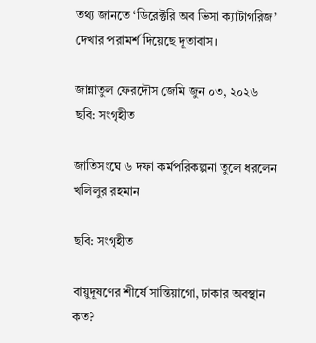তথ্য জানতে ‘ডিরেক্টরি অব ভিসা ক্যাটাগরিজ’ দেখার পরামর্শ দিয়েছে দূতাবাস।

জান্নাতুল ফেরদৌস জেমি জুন ০৩, ২০২৬
ছবি: সংগৃহীত

জাতিসংঘে ৬ দফা কর্মপরিকল্পনা তুলে ধরলেন খলিলুর রহমান

ছবি: সংগৃহীত

বায়ুদূষণের শীর্ষে সান্তিয়াগো, ঢাকার অবস্থান কত?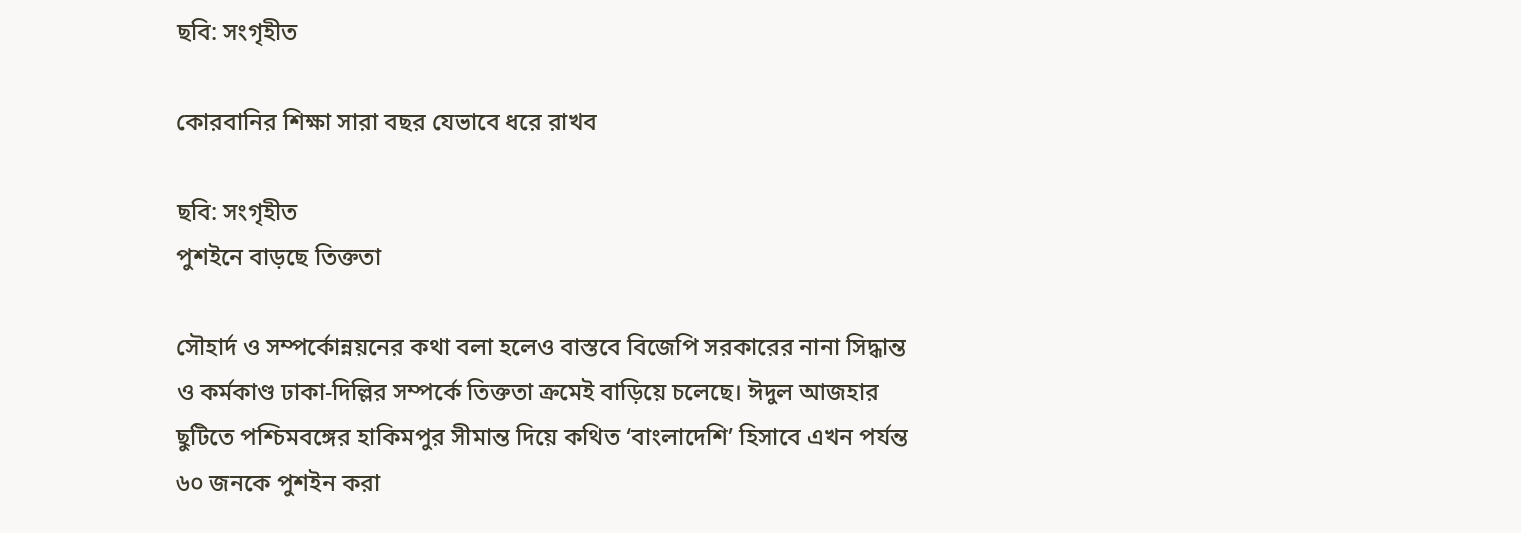ছবি: সংগৃহীত

কোরবানির শিক্ষা সারা বছর যেভাবে ধরে রাখব

ছবি: সংগৃহীত
পুশইনে বাড়ছে তিক্ততা

সৌহার্দ ও সম্পর্কোন্নয়নের কথা বলা হলেও বাস্তবে বিজেপি সরকারের নানা সিদ্ধান্ত ও কর্মকাণ্ড ঢাকা-দিল্লির সম্পর্কে তিক্ততা ক্রমেই বাড়িয়ে চলেছে। ঈদুল আজহার ছুটিতে পশ্চিমবঙ্গের হাকিমপুর সীমান্ত দিয়ে কথিত ‘বাংলাদেশি’ হিসাবে এখন পর্যন্ত ৬০ জনকে পুশইন করা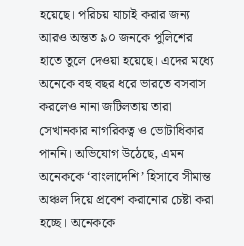হয়েছে। পরিচয় যাচাই করার জন্য আরও অন্তত ৯০ জনকে পুলিশের হাতে তুলে দেওয়া হয়েছে। এদের মধ্যে অনেকে বহু বছর ধরে ভারতে বসবাস করলেও নানা জটিলতায় তারা সেখানকার নাগরিকত্ব ও ভোটাধিকার পাননি। অভিযোগ উঠেছে, এমন অনেককে ‘বাংলাদেশি’ হিসাবে সীমান্ত অঞ্চল দিয়ে প্রবেশ করানোর চেষ্টা করা হচ্ছে। অনেককে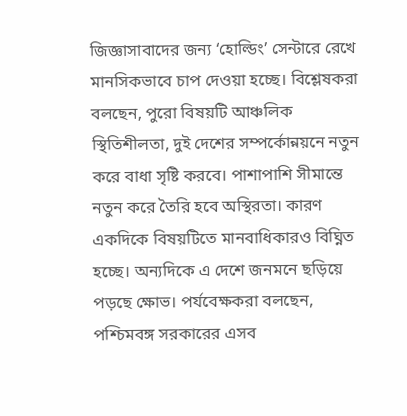জিজ্ঞাসাবাদের জন্য ‘হোল্ডিং’ সেন্টারে রেখে মানসিকভাবে চাপ দেওয়া হচ্ছে। বিশ্লেষকরা বলছেন, পুরো বিষয়টি আঞ্চলিক স্থিতিশীলতা, দুই দেশের সম্পর্কোন্নয়নে নতুন করে বাধা সৃষ্টি করবে। পাশাপাশি সীমান্তে নতুন করে তৈরি হবে অস্থিরতা। কারণ একদিকে বিষয়টিতে মানবাধিকারও বিঘ্নিত হচ্ছে। অন্যদিকে এ দেশে জনমনে ছড়িয়ে পড়ছে ক্ষোভ। পর্যবেক্ষকরা বলছেন, পশ্চিমবঙ্গ সরকারের এসব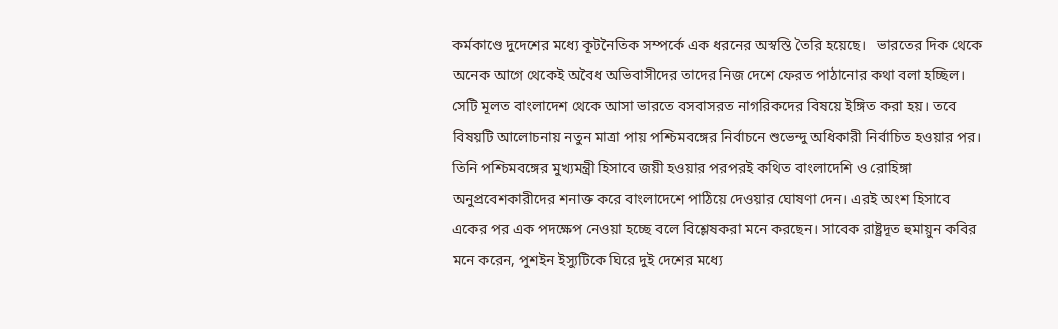কর্মকাণ্ডে দুদেশের মধ্যে কূটনৈতিক সম্পর্কে এক ধরনের অস্বস্তি তৈরি হয়েছে।   ভারতের দিক থেকে অনেক আগে থেকেই অবৈধ অভিবাসীদের তাদের নিজ দেশে ফেরত পাঠানোর কথা বলা হচ্ছিল। সেটি মূলত বাংলাদেশ থেকে আসা ভারতে বসবাসরত নাগরিকদের বিষয়ে ইঙ্গিত করা হয়। তবে বিষয়টি আলোচনায় নতুন মাত্রা পায় পশ্চিমবঙ্গের নির্বাচনে শুভেন্দু অধিকারী নির্বাচিত হওয়ার পর। তিনি পশ্চিমবঙ্গের মুখ্যমন্ত্রী হিসাবে জয়ী হওয়ার পরপরই কথিত বাংলাদেশি ও রোহিঙ্গা অনুপ্রবেশকারীদের শনাক্ত করে বাংলাদেশে পাঠিয়ে দেওয়ার ঘোষণা দেন। এরই অংশ হিসাবে একের পর এক পদক্ষেপ নেওয়া হচ্ছে বলে বিশ্লেষকরা মনে করছেন। সাবেক রাষ্ট্রদূত হুমায়ুন কবির মনে করেন, পুশইন ইস্যুটিকে ঘিরে দুই দেশের মধ্যে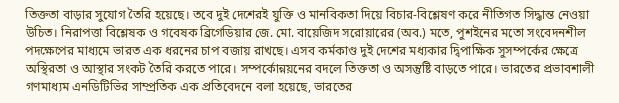তিক্ততা বাড়ার সুযোগ তৈরি হয়েছে। তবে দুই দেশেরই যুক্তি ও মানবিকতা দিয়ে বিচার-বিশ্লেষণ করে নীতিগত সিদ্ধান্ত নেওয়া উচিত। নিরাপত্তা বিশ্লেষক ও গবেষক ব্রিগেডিয়ার জে. মো. বায়েজিদ সরোয়ারের (অব.) মতে, পুশইনের মতো সংবেদনশীল পদক্ষেপের মাধ্যমে ভারত এক ধরনের চাপ বজায় রাখছে। এসব কর্মকাণ্ড দুই দেশের মধ্যকার দ্বিপাক্ষিক সুসম্পর্কের ক্ষেত্রে অস্থিরতা ও আস্থার সংকট তৈরি করতে পারে। সম্পর্কোন্নয়নের বদলে তিক্ততা ও অসন্তুষ্টি বাড়তে পারে। ভারতের প্রভাবশালী গণমাধ্যম এনডিটিভির সাম্প্রতিক এক প্রতিবেদনে বলা হয়েছে, ভারতের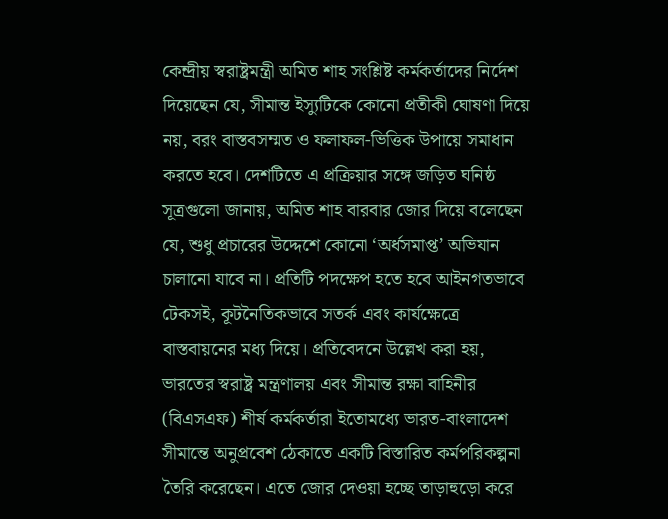কেন্দ্রীয় স্বরাষ্ট্রমন্ত্রী অমিত শাহ সংশ্লিষ্ট কর্মকর্তাদের নির্দেশ দিয়েছেন যে, সীমান্ত ইস্যুটিকে কোনো প্রতীকী ঘোষণা দিয়ে নয়, বরং বাস্তবসম্মত ও ফলাফল-ভিত্তিক উপায়ে সমাধান করতে হবে। দেশটিতে এ প্রক্রিয়ার সঙ্গে জড়িত ঘনিষ্ঠ সূত্রগুলো জানায়, অমিত শাহ বারবার জোর দিয়ে বলেছেন যে, শুধু প্রচারের উদ্দেশে কোনো ‘অর্ধসমাপ্ত’ অভিযান চালানো যাবে না। প্রতিটি পদক্ষেপ হতে হবে আইনগতভাবে টেকসই, কূটনৈতিকভাবে সতর্ক এবং কার্যক্ষেত্রে বাস্তবায়নের মধ্য দিয়ে। প্রতিবেদনে উল্লেখ করা হয়, ভারতের স্বরাষ্ট্র মন্ত্রণালয় এবং সীমান্ত রক্ষা বাহিনীর (বিএসএফ) শীর্ষ কর্মকর্তারা ইতোমধ্যে ভারত-বাংলাদেশ সীমান্তে অনুপ্রবেশ ঠেকাতে একটি বিস্তারিত কর্মপরিকল্পনা তৈরি করেছেন। এতে জোর দেওয়া হচ্ছে তাড়াহুড়ো করে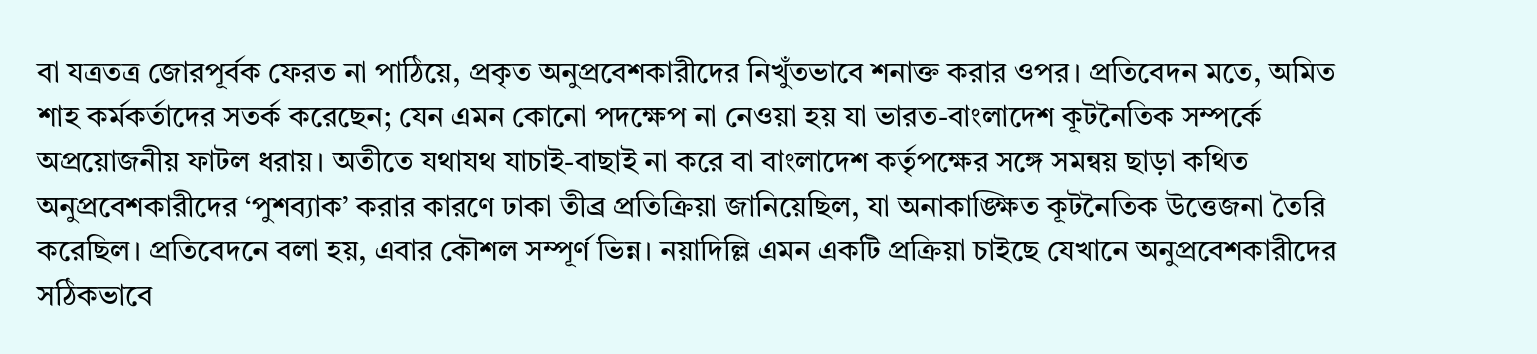বা যত্রতত্র জোরপূর্বক ফেরত না পাঠিয়ে, প্রকৃত অনুপ্রবেশকারীদের নিখুঁতভাবে শনাক্ত করার ওপর। প্রতিবেদন মতে, অমিত শাহ কর্মকর্তাদের সতর্ক করেছেন; যেন এমন কোনো পদক্ষেপ না নেওয়া হয় যা ভারত-বাংলাদেশ কূটনৈতিক সম্পর্কে অপ্রয়োজনীয় ফাটল ধরায়। অতীতে যথাযথ যাচাই-বাছাই না করে বা বাংলাদেশ কর্তৃপক্ষের সঙ্গে সমন্বয় ছাড়া কথিত অনুপ্রবেশকারীদের ‘পুশব্যাক’ করার কারণে ঢাকা তীব্র প্রতিক্রিয়া জানিয়েছিল, যা অনাকাঙ্ক্ষিত কূটনৈতিক উত্তেজনা তৈরি করেছিল। প্রতিবেদনে বলা হয়, এবার কৌশল সম্পূর্ণ ভিন্ন। নয়াদিল্লি এমন একটি প্রক্রিয়া চাইছে যেখানে অনুপ্রবেশকারীদের সঠিকভাবে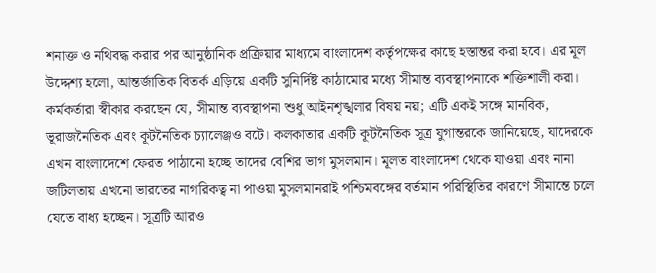শনাক্ত ও নথিবদ্ধ করার পর আনুষ্ঠানিক প্রক্রিয়ার মাধ্যমে বাংলাদেশ কর্তৃপক্ষের কাছে হস্তান্তর করা হবে। এর মূল উদ্দেশ্য হলো, আন্তর্জাতিক বিতর্ক এড়িয়ে একটি সুনির্দিষ্ট কাঠামোর মধ্যে সীমান্ত ব্যবস্থাপনাকে শক্তিশালী করা। কর্মকর্তারা স্বীকার করছেন যে, সীমান্ত ব্যবস্থাপনা শুধু আইনশৃঙ্খলার বিষয় নয়; এটি একই সঙ্গে মানবিক, ভূরাজনৈতিক এবং কূটনৈতিক চ্যালেঞ্জও বটে। কলকাতার একটি কূটনৈতিক সূত্র যুগান্তরকে জানিয়েছে, যাদেরকে এখন বাংলাদেশে ফেরত পাঠানো হচ্ছে তাদের বেশির ভাগ মুসলমান। মূলত বাংলাদেশ থেকে যাওয়া এবং নানা জটিলতায় এখনো ভারতের নাগরিকত্ব না পাওয়া মুসলমানরাই পশ্চিমবঙ্গের বর্তমান পরিস্থিতির কারণে সীমান্তে চলে যেতে বাধ্য হচ্ছেন। সূত্রটি আরও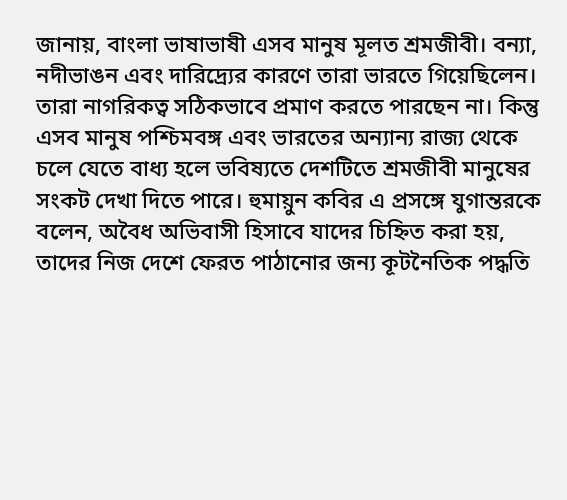জানায়, বাংলা ভাষাভাষী এসব মানুষ মূলত শ্রমজীবী। বন্যা, নদীভাঙন এবং দারিদ্র্যের কারণে তারা ভারতে গিয়েছিলেন। তারা নাগরিকত্ব সঠিকভাবে প্রমাণ করতে পারছেন না। কিন্তু এসব মানুষ পশ্চিমবঙ্গ এবং ভারতের অন্যান্য রাজ্য থেকে চলে যেতে বাধ্য হলে ভবিষ্যতে দেশটিতে শ্রমজীবী মানুষের সংকট দেখা দিতে পারে। হুমায়ুন কবির এ প্রসঙ্গে যুগান্তরকে বলেন, অবৈধ অভিবাসী হিসাবে যাদের চিহ্নিত করা হয়, তাদের নিজ দেশে ফেরত পাঠানোর জন্য কূটনৈতিক পদ্ধতি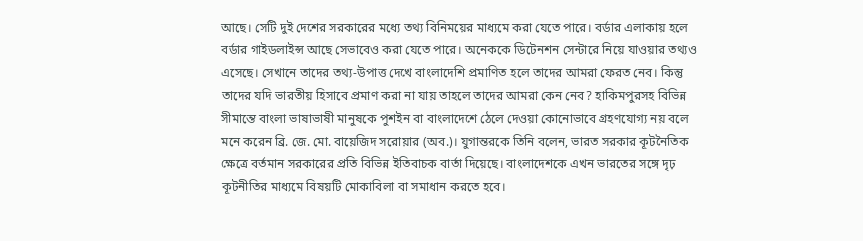আছে। সেটি দুই দেশের সরকারের মধ্যে তথ্য বিনিময়ের মাধ্যমে করা যেতে পারে। বর্ডার এলাকায় হলে বর্ডার গাইডলাইন্স আছে সেভাবেও করা যেতে পারে। অনেককে ডিটেনশন সেন্টারে নিয়ে যাওয়ার তথ্যও এসেছে। সেখানে তাদের তথ্য-উপাত্ত দেখে বাংলাদেশি প্রমাণিত হলে তাদের আমরা ফেরত নেব। কিন্তু তাদের যদি ভারতীয় হিসাবে প্রমাণ করা না যায় তাহলে তাদের আমরা কেন নেব? হাকিমপুরসহ বিভিন্ন সীমান্তে বাংলা ভাষাভাষী মানুষকে পুশইন বা বাংলাদেশে ঠেলে দেওয়া কোনোভাবে গ্রহণযোগ্য নয় বলে মনে করেন ব্রি. জে. মো. বায়েজিদ সরোয়ার (অব.)। যুগান্তরকে তিনি বলেন, ভারত সরকার কূটনৈতিক ক্ষেত্রে বর্তমান সরকারের প্রতি বিভিন্ন ইতিবাচক বার্তা দিয়েছে। বাংলাদেশকে এখন ভারতের সঙ্গে দৃঢ় কূটনীতির মাধ্যমে বিষয়টি মোকাবিলা বা সমাধান করতে হবে।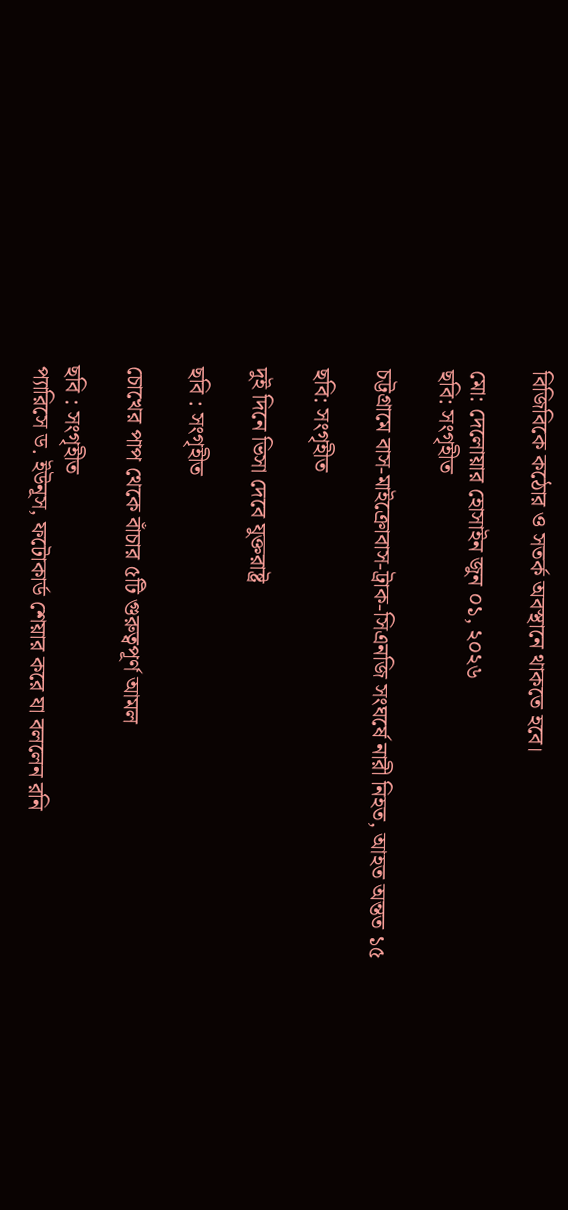বিজিবিকে কঠোর ও সতর্ক অবস্থানে থাকতে হবে।

মো: দেলোয়ার হোসাইন জুন ০১, ২০২৬
ছবি: সংগৃহীত

চট্টগ্রামে বাস-মাইক্রোবাস-ট্রাক-সিএনজি সংঘর্ষে নারী নিহত, আহত অন্তত ১৫

ছবি: সংগৃহীত

দুই দিনে ভিসা দেবে যুক্তরাষ্ট্র

ছবি : সংগৃহীত

চোখের পাপ থেকে বাঁচার ৫টি গুরুত্বপূর্ণ আমল

ছবি : সংগৃহীত
প্যারিসে ড. ইউনূস, ফটোকার্ড শেয়ার করে যা বললেন রনি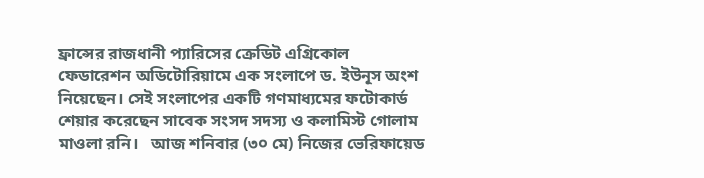ফ্রান্সের রাজধানী প্যারিসের ক্রেডিট এগ্রিকোল ফেডারেশন অডিটোরিয়ামে এক সংলাপে ড. ইউনূস অংশ নিয়েছেন। সেই সংলাপের একটি গণমাধ্যমের ফটোকার্ড শেয়ার করেছেন সাবেক সংসদ সদস্য ও কলামিস্ট গোলাম মাওলা রনি।   আজ শনিবার (৩০ মে) নিজের ভেরিফায়েড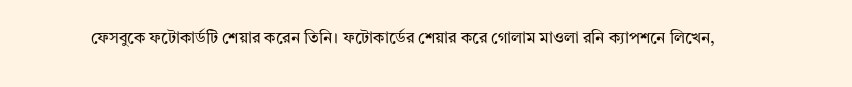ফেসবুকে ফটোকার্ডটি শেয়ার করেন তিনি। ফটোকার্ডের শেয়ার করে গোলাম মাওলা রনি ক্যাপশনে লিখেন,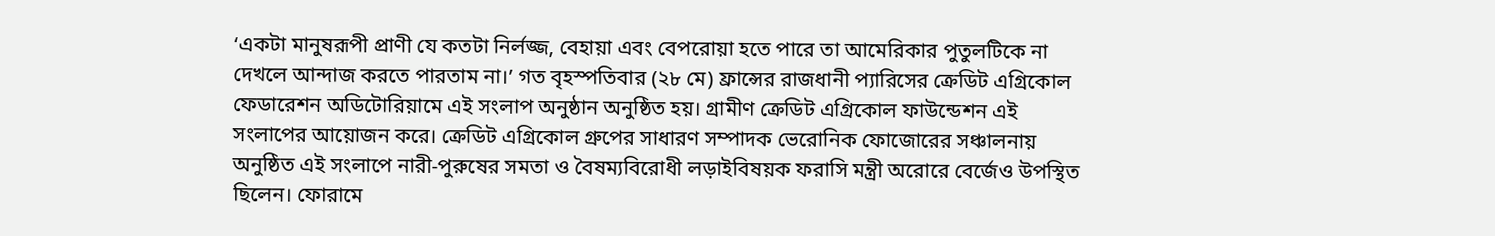‘একটা মানুষরূপী প্রাণী যে কতটা নির্লজ্জ, বেহায়া এবং বেপরোয়া হতে পারে তা আমেরিকার পুতুলটিকে না দেখলে আন্দাজ করতে পারতাম না।’ গত বৃহস্পতিবার (২৮ মে) ফ্রান্সের রাজধানী প্যারিসের ক্রেডিট এগ্রিকোল ফেডারেশন অডিটোরিয়ামে এই সংলাপ অনুষ্ঠান অনুষ্ঠিত হয়। গ্রামীণ ক্রেডিট এগ্রিকোল ফাউন্ডেশন এই সংলাপের আয়োজন করে। ক্রেডিট এগ্রিকোল গ্রুপের সাধারণ সম্পাদক ভেরোনিক ফোজোরের সঞ্চালনায় অনুষ্ঠিত এই সংলাপে নারী-পুরুষের সমতা ও বৈষম্যবিরোধী লড়াইবিষয়ক ফরাসি মন্ত্রী অরোরে বের্জেও উপস্থিত ছিলেন। ফোরামে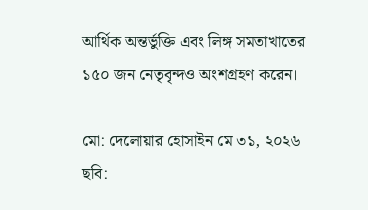আর্থিক অন্তর্ভুক্তি এবং লিঙ্গ সমতাখাতের ১৫০ জন নেতৃবৃন্দও অংশগ্রহণ করেন।

মো: দেলোয়ার হোসাইন মে ৩১, ২০২৬
ছবি: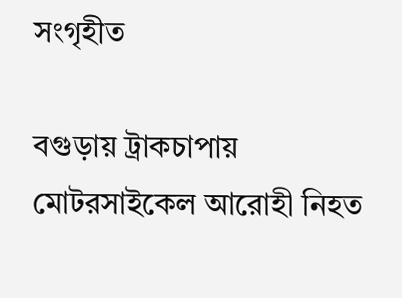সংগৃহীত

বগুড়ায় ট্রাকচাপায় মোটরসাইকেল আরোহী নিহত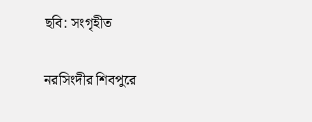ছবি: সংগৃহীত

নরসিংদীর শিবপুরে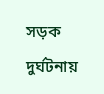সড়ক দুর্ঘটনায়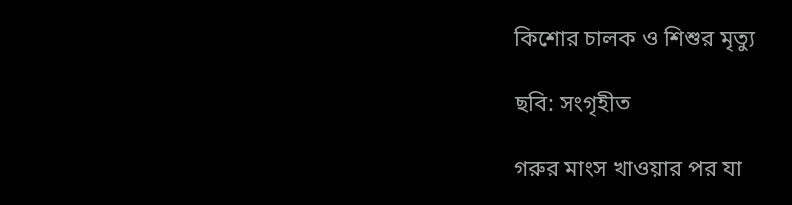কিশোর চালক ও শিশুর মৃত্যু

ছবি: সংগৃহীত

গরুর মাংস খাওয়ার পর যা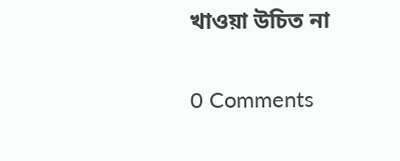খাওয়া উচিত না

0 Comments